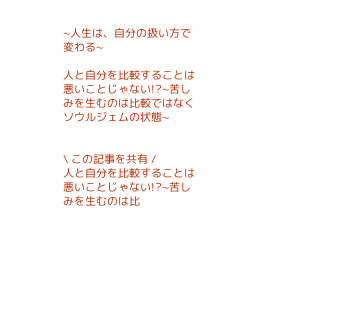~人生は、自分の扱い方で変わる~

人と自分を比較することは悪いことじゃない!?~苦しみを生むのは比較ではなくソウルジェムの状態~


\ この記事を共有 /
人と自分を比較することは悪いことじゃない!?~苦しみを生むのは比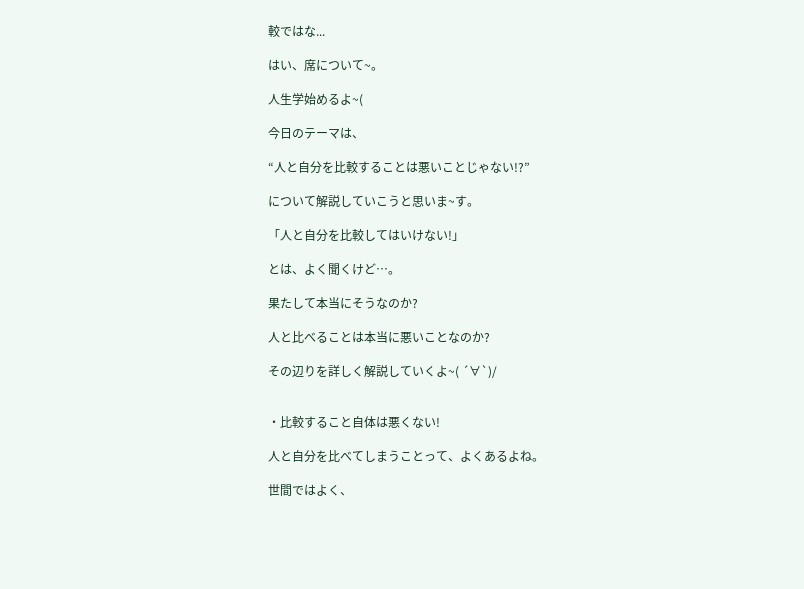較ではな...

はい、席について~。

人生学始めるよ~(

今日のテーマは、

“人と自分を比較することは悪いことじゃない!?”

について解説していこうと思いま~す。

「人と自分を比較してはいけない!」

とは、よく聞くけど…。

果たして本当にそうなのか?

人と比べることは本当に悪いことなのか?

その辺りを詳しく解説していくよ~( ´∀`)/


・比較すること自体は悪くない!

人と自分を比べてしまうことって、よくあるよね。

世間ではよく、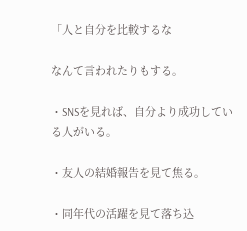「人と自分を比較するな

なんて言われたりもする。

・SNSを見れば、自分より成功している人がいる。

・友人の結婚報告を見て焦る。

・同年代の活躍を見て落ち込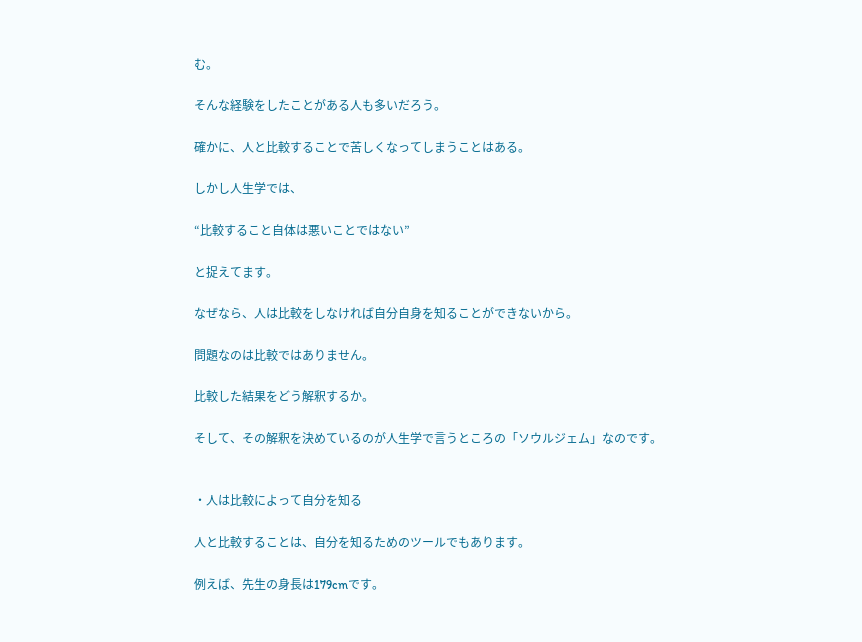む。

そんな経験をしたことがある人も多いだろう。

確かに、人と比較することで苦しくなってしまうことはある。

しかし人生学では、

“比較すること自体は悪いことではない”

と捉えてます。

なぜなら、人は比較をしなければ自分自身を知ることができないから。

問題なのは比較ではありません。

比較した結果をどう解釈するか。

そして、その解釈を決めているのが人生学で言うところの「ソウルジェム」なのです。


・人は比較によって自分を知る

人と比較することは、自分を知るためのツールでもあります。

例えば、先生の身長は179cmです。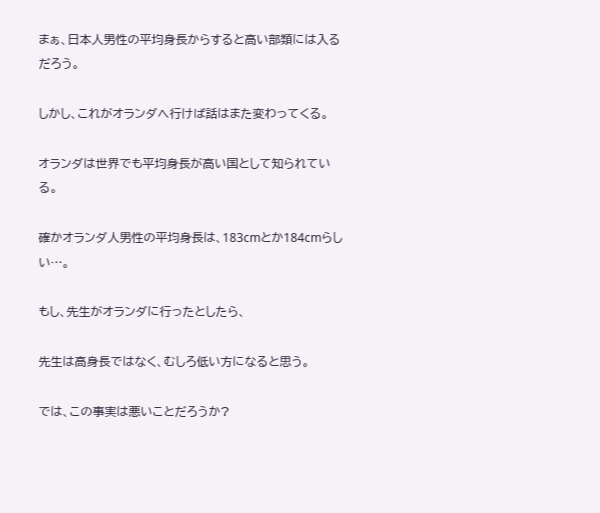まぁ、日本人男性の平均身長からすると高い部類には入るだろう。

しかし、これがオランダへ行けば話はまた変わってくる。

オランダは世界でも平均身長が高い国として知られている。

確かオランダ人男性の平均身長は、183cmとか184cmらしい…。

もし、先生がオランダに行ったとしたら、

先生は高身長ではなく、むしろ低い方になると思う。

では、この事実は悪いことだろうか?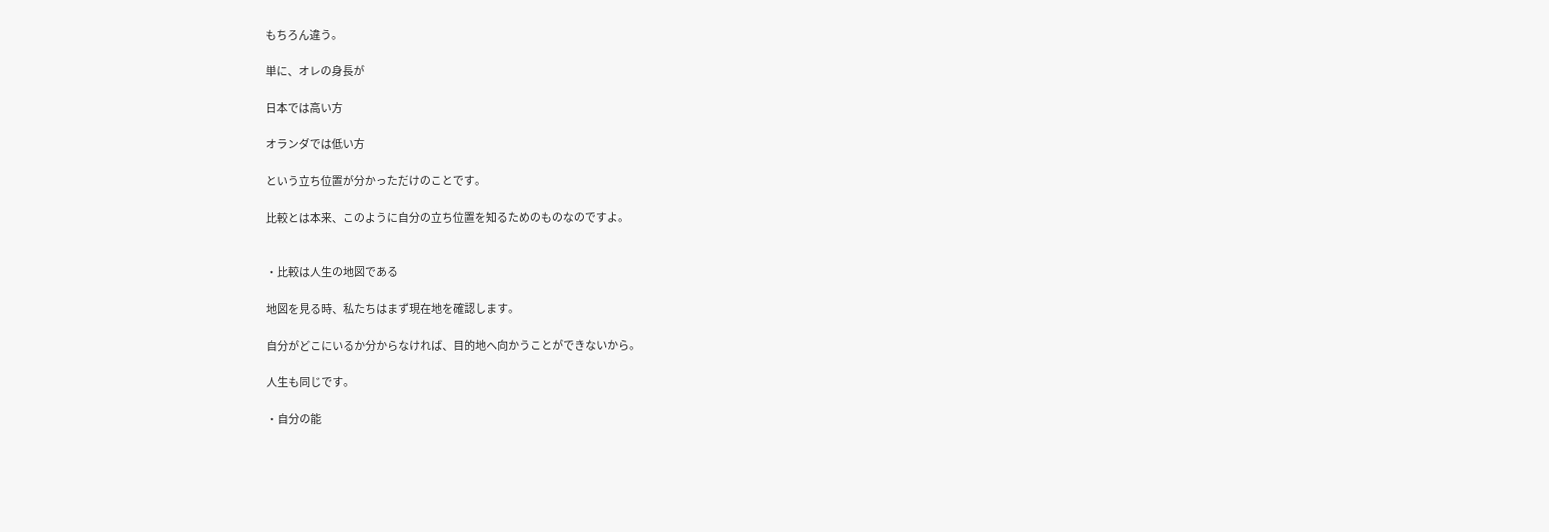もちろん違う。

単に、オレの身長が

日本では高い方

オランダでは低い方

という立ち位置が分かっただけのことです。

比較とは本来、このように自分の立ち位置を知るためのものなのですよ。


・比較は人生の地図である

地図を見る時、私たちはまず現在地を確認します。

自分がどこにいるか分からなければ、目的地へ向かうことができないから。

人生も同じです。

・自分の能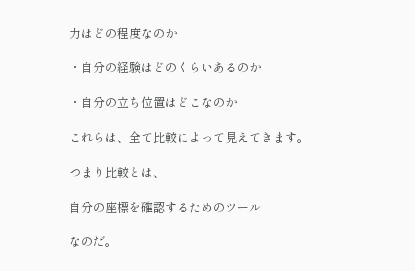力はどの程度なのか

・自分の経験はどのくらいあるのか

・自分の立ち位置はどこなのか

これらは、全て比較によって見えてきます。

つまり比較とは、

自分の座標を確認するためのツール

なのだ。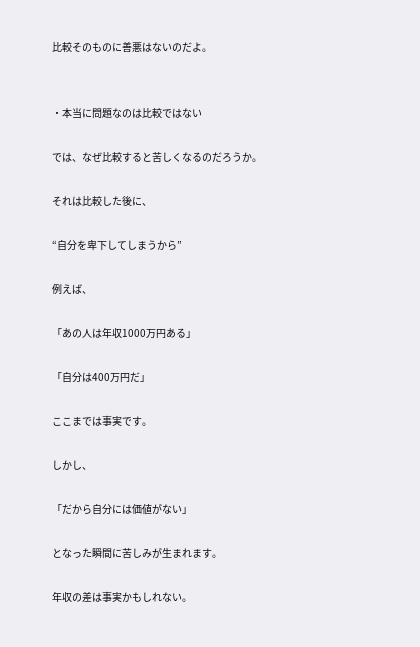比較そのものに善悪はないのだよ。


・本当に問題なのは比較ではない

では、なぜ比較すると苦しくなるのだろうか。

それは比較した後に、

“自分を卑下してしまうから”

例えば、

「あの人は年収1000万円ある」

「自分は400万円だ」

ここまでは事実です。

しかし、

「だから自分には価値がない」

となった瞬間に苦しみが生まれます。

年収の差は事実かもしれない。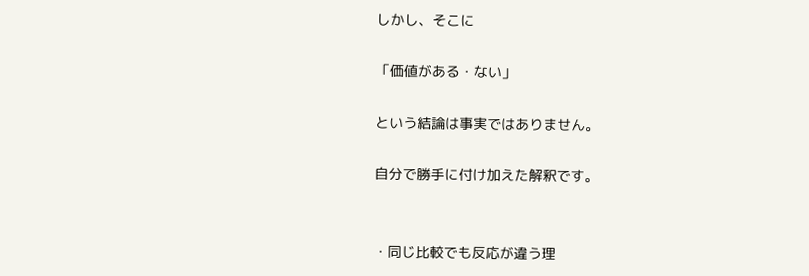しかし、そこに

「価値がある・ない」

という結論は事実ではありません。

自分で勝手に付け加えた解釈です。


・同じ比較でも反応が違う理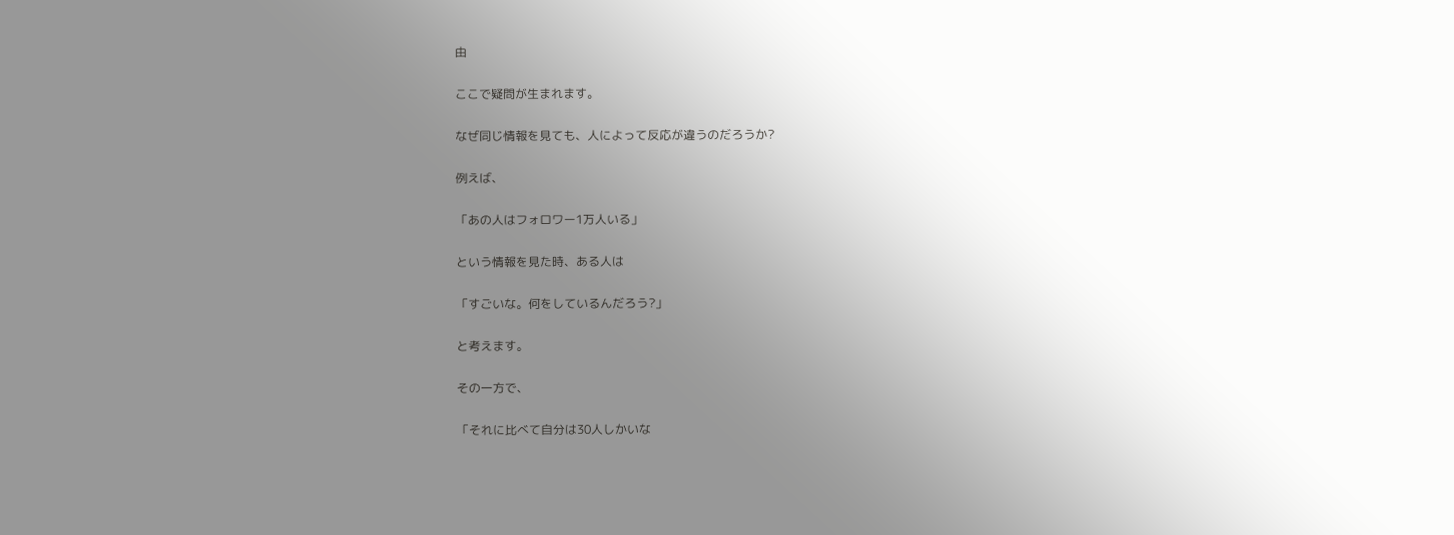由

ここで疑問が生まれます。

なぜ同じ情報を見ても、人によって反応が違うのだろうか?

例えば、

「あの人はフォロワー1万人いる」

という情報を見た時、ある人は

「すごいな。何をしているんだろう?」

と考えます。

その一方で、

「それに比べて自分は30人しかいな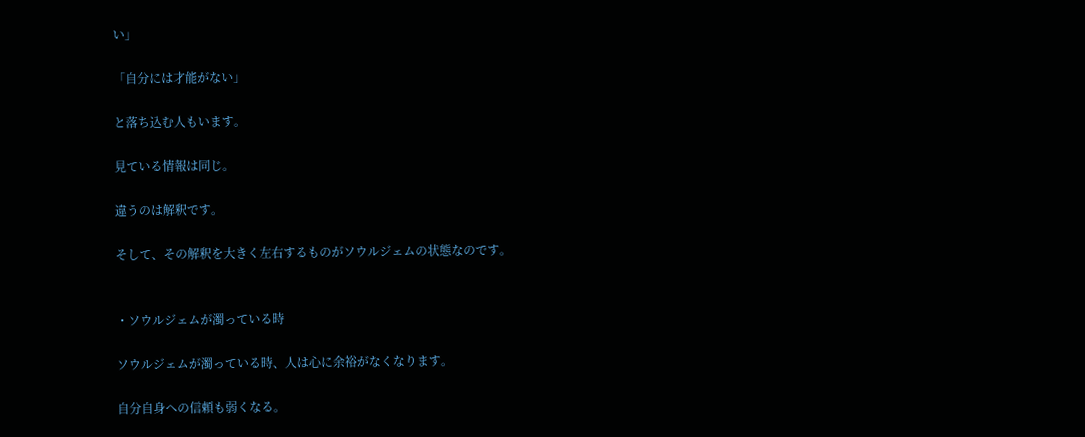い」

「自分には才能がない」

と落ち込む人もいます。

見ている情報は同じ。

違うのは解釈です。

そして、その解釈を大きく左右するものがソウルジェムの状態なのです。


・ソウルジェムが濁っている時

ソウルジェムが濁っている時、人は心に余裕がなくなります。

自分自身への信頼も弱くなる。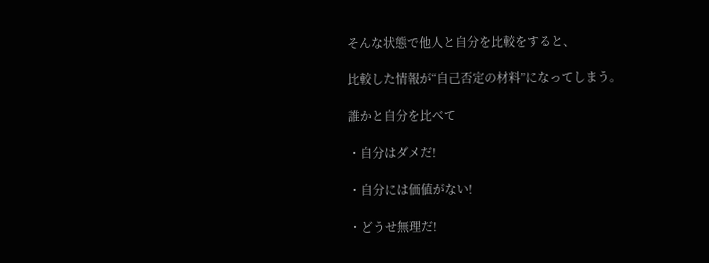そんな状態で他人と自分を比較をすると、

比較した情報が“自己否定の材料”になってしまう。

誰かと自分を比べて

・自分はダメだ!

・自分には価値がない!

・どうせ無理だ!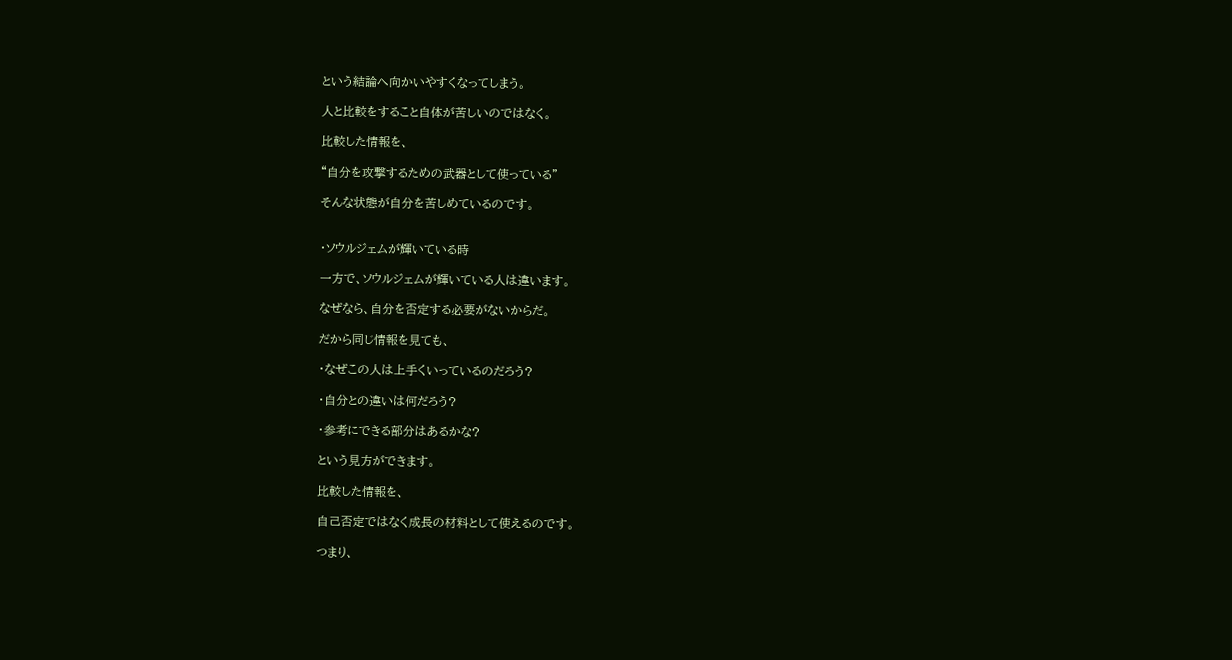という結論へ向かいやすくなってしまう。

人と比較をすること自体が苦しいのではなく。

比較した情報を、

“自分を攻撃するための武器として使っている”

そんな状態が自分を苦しめているのです。


・ソウルジェムが輝いている時

一方で、ソウルジェムが輝いている人は違います。

なぜなら、自分を否定する必要がないからだ。

だから同じ情報を見ても、

・なぜこの人は上手くいっているのだろう?

・自分との違いは何だろう?

・参考にできる部分はあるかな?

という見方ができます。

比較した情報を、

自己否定ではなく成長の材料として使えるのです。

つまり、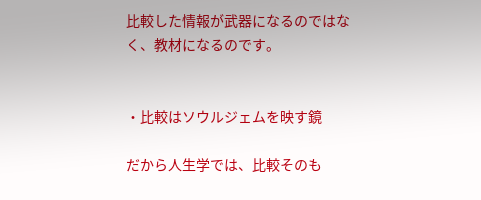比較した情報が武器になるのではなく、教材になるのです。


・比較はソウルジェムを映す鏡

だから人生学では、比較そのも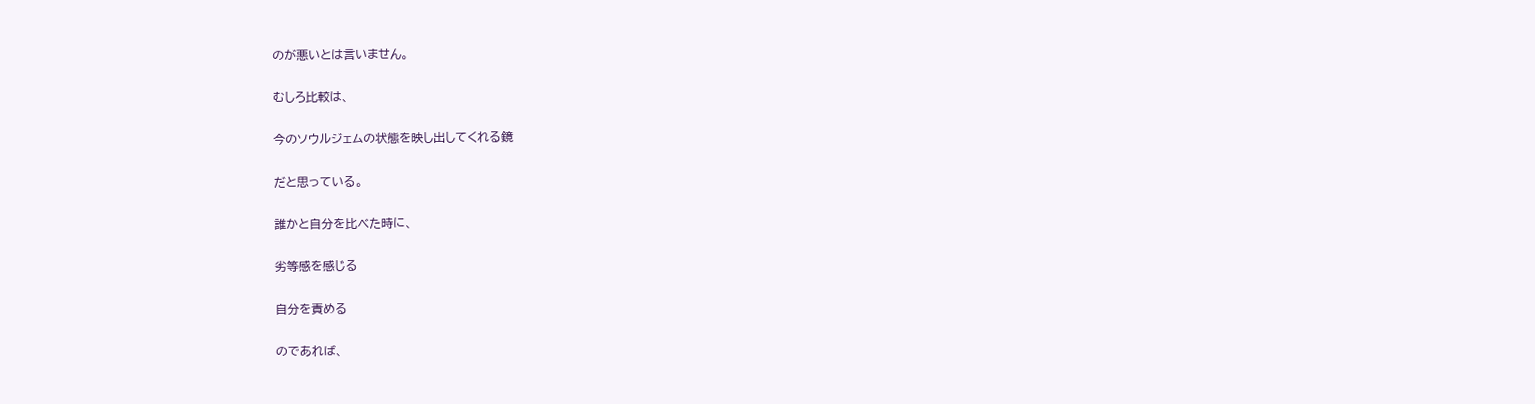のが悪いとは言いません。

むしろ比較は、

今のソウルジェムの状態を映し出してくれる鏡

だと思っている。

誰かと自分を比べた時に、

劣等感を感じる

自分を責める

のであれば、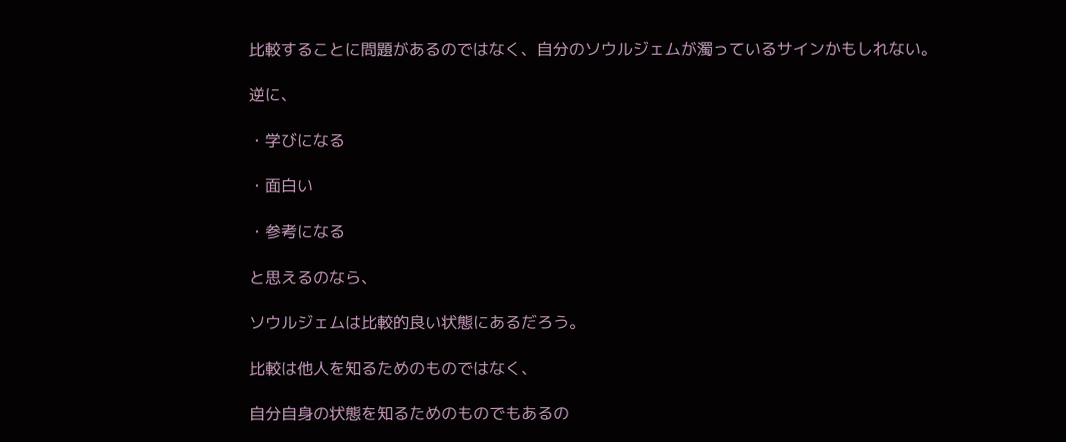比較することに問題があるのではなく、自分のソウルジェムが濁っているサインかもしれない。

逆に、

・学びになる

・面白い

・参考になる

と思えるのなら、

ソウルジェムは比較的良い状態にあるだろう。

比較は他人を知るためのものではなく、

自分自身の状態を知るためのものでもあるの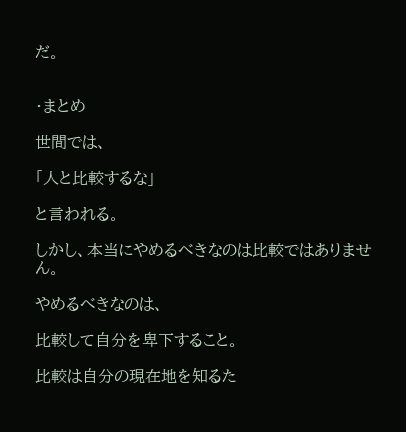だ。


・まとめ

世間では、

「人と比較するな」

と言われる。

しかし、本当にやめるべきなのは比較ではありません。

やめるべきなのは、

比較して自分を卑下すること。

比較は自分の現在地を知るた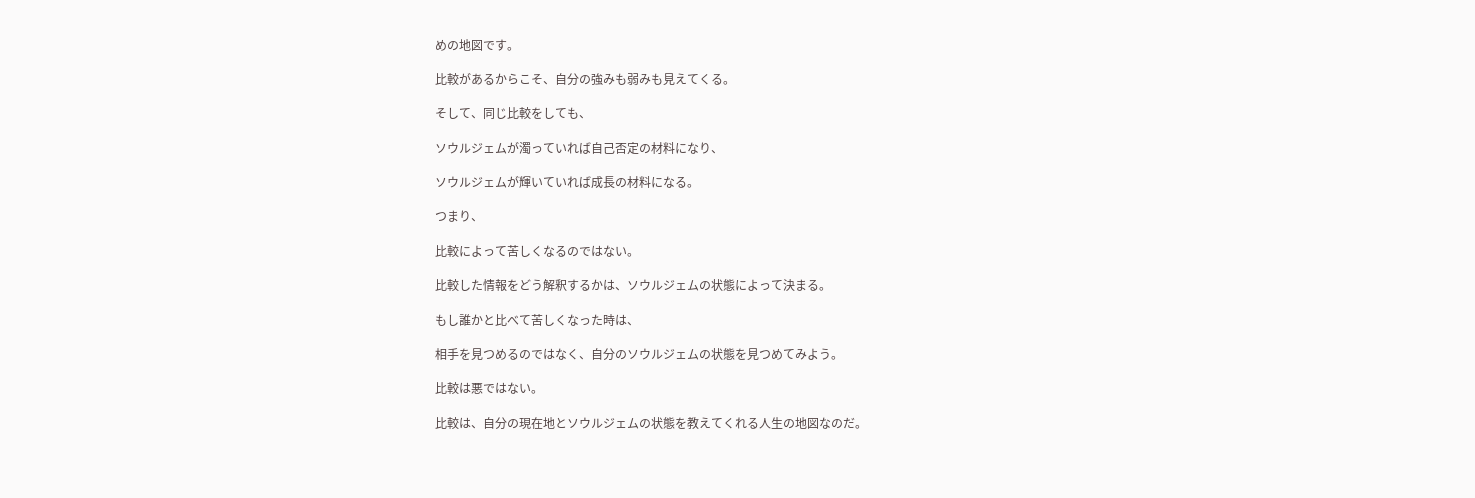めの地図です。

比較があるからこそ、自分の強みも弱みも見えてくる。

そして、同じ比較をしても、

ソウルジェムが濁っていれば自己否定の材料になり、

ソウルジェムが輝いていれば成長の材料になる。

つまり、

比較によって苦しくなるのではない。

比較した情報をどう解釈するかは、ソウルジェムの状態によって決まる。

もし誰かと比べて苦しくなった時は、

相手を見つめるのではなく、自分のソウルジェムの状態を見つめてみよう。

比較は悪ではない。

比較は、自分の現在地とソウルジェムの状態を教えてくれる人生の地図なのだ。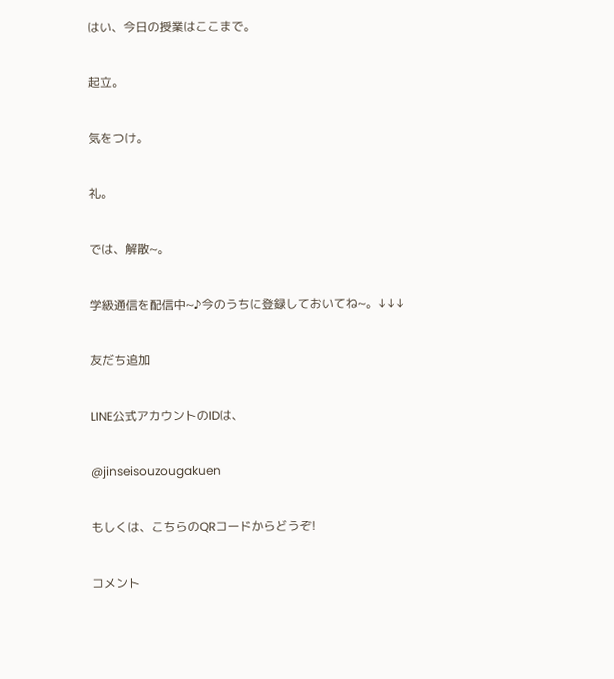はい、今日の授業はここまで。

起立。

気をつけ。

礼。

では、解散~。

学級通信を配信中~♪今のうちに登録しておいてね~。↓↓↓

友だち追加

LINE公式アカウントのIDは、

@jinseisouzougakuen

もしくは、こちらのQRコードからどうぞ!

コメント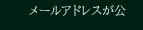メールアドレスが公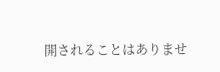開されることはありませ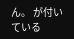ん。 が付いている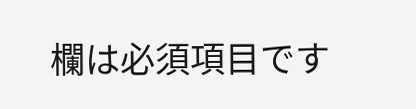欄は必須項目です